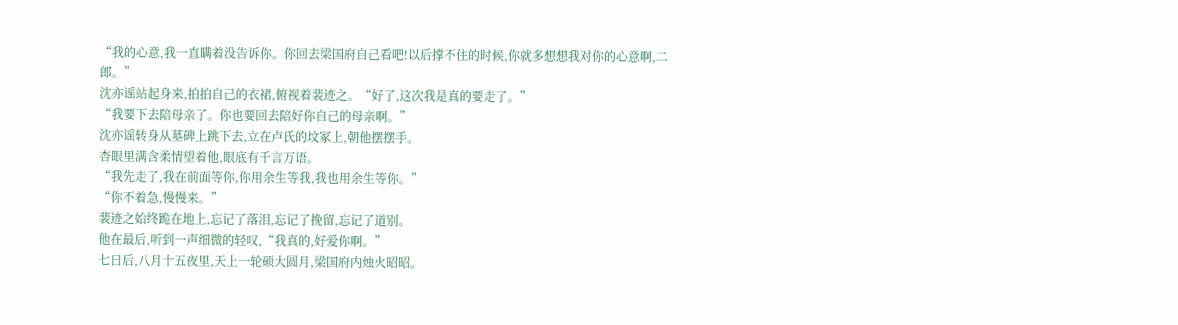“我的心意,我一直瞒着没告诉你。你回去梁国府自己看吧!以后撑不住的时候,你就多想想我对你的心意啊,二郎。”
沈亦谣站起身来,拍拍自己的衣裙,俯视着裴迹之。“好了,这次我是真的要走了。”
“我要下去陪母亲了。你也要回去陪好你自己的母亲啊。”
沈亦谣转身从墓碑上跳下去,立在卢氏的坟冢上,朝他摆摆手。
杏眼里满含柔情望着他,眼底有千言万语。
“我先走了,我在前面等你,你用余生等我,我也用余生等你。”
“你不着急,慢慢来。”
裴迹之始终跪在地上,忘记了落泪,忘记了挽留,忘记了道别。
他在最后,听到一声细微的轻叹,“我真的,好爱你啊。”
七日后,八月十五夜里,天上一轮硕大圆月,梁国府内烛火昭昭。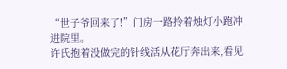“世子爷回来了!”门房一路拎着烛灯小跑冲进院里。
许氏抱着没做完的针线活从花厅奔出来,看见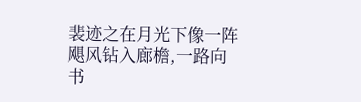裴迹之在月光下像一阵飓风钻入廊檐,一路向书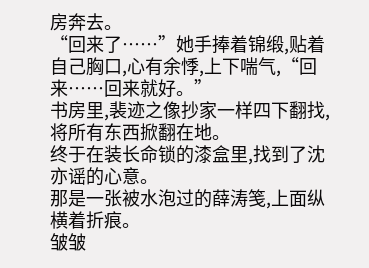房奔去。
“回来了……”她手捧着锦缎,贴着自己胸口,心有余悸,上下喘气,“回来……回来就好。”
书房里,裴迹之像抄家一样四下翻找,将所有东西掀翻在地。
终于在装长命锁的漆盒里,找到了沈亦谣的心意。
那是一张被水泡过的薛涛笺,上面纵横着折痕。
皱皱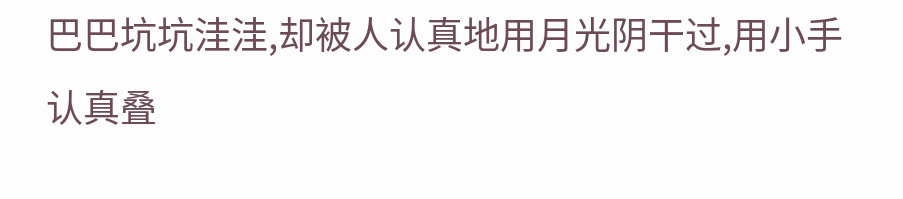巴巴坑坑洼洼,却被人认真地用月光阴干过,用小手认真叠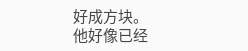好成方块。
他好像已经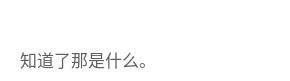知道了那是什么。